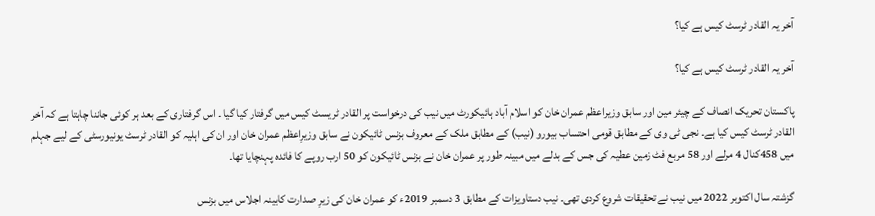آخر یہ القادر ٹرسٹ کیس ہے کیا؟

آخر یہ القادر ٹرسٹ کیس ہے کیا؟

پاکستان تحریک انصاف کے چیئر مین اور سابق وزیراعظم عمران خان کو اسلام آباد ہائیکورٹ میں نیب کی درخواست پر القادر ٹریسٹ کیس میں گرفتار کیا گیا ۔ اس گرفتاری کے بعد ہر کوئی جاننا چاہتا ہے کہ آخر القادر ٹرسٹ کیس کیا ہے۔ نجی ٹی وی کے مطابق قومی احتساب بیورو (نیب) کے مطابق ملک کے معروف بزنس ٹائیکون نے سابق وزیرِاعظم عمران خان اور ان کی اہلیہ کو القادر ٹرسٹ یونیورسٹی کے لیے جہلم میں 458کنال 4 مرلے اور 58 مربع فٹ زمین عطیہ کی جس کے بدلے میں مبینہ طور پر عمران خان نے بزنس ٹائیکون کو 50 ارب روپے کا فائدہ پہنچایا تھا۔

گزشتہ سال اکتوبر 2022 میں نیب نے تحقیقات شروع کردی تھی۔ نیب دستاویزات کے مطابق 3 دسمبر 2019ء کو عمران خان کی زیرِ صدارت کابینہ اجلاس میں بزنس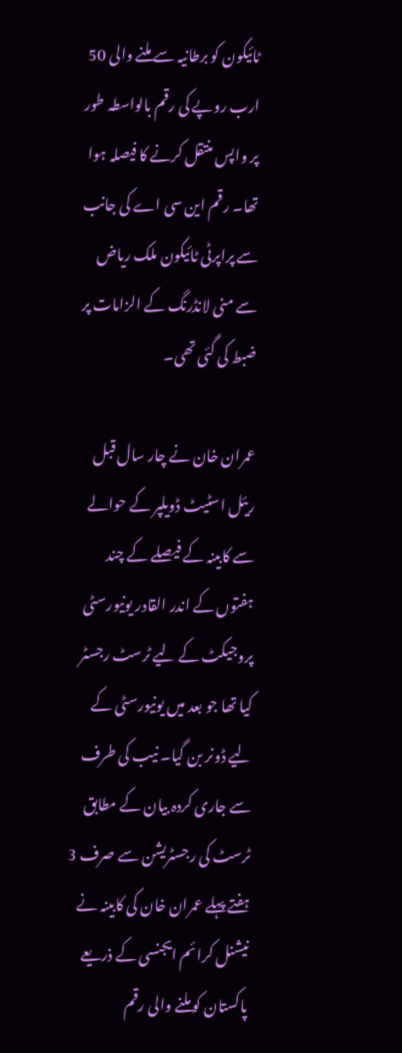ٹائیکون کو برطانیہ سے ملنے والی 50 ارب روپے کی رقم بالواسطہ طور پر واپس منتقل کرنے کا فیصلہ ہوا تھا۔ رقم این سی اے کی جانب سے پراپرٹی ٹائیکون ملک ریاض سے منی لانڈرنگ کے الزامات پر ضبط کی گئی تھی۔

عمران خان نے چار سال قبل ریئل اسٹیٹ ڈویلپر کے حوالے سے کابینہ کے فیصلے کے چند ہفتوں کے اندر القادر یونیورسٹی پروجیکٹ کے لیے ٹرسٹ رجسٹر کیا تھا جو بعد میں یونیورسٹی کے لیے ڈونر بن گیا۔ نیب کی طرف سے جاری کردہ بیان کے مطابق ٹرسٹ کی رجسٹریشن سے صرف 3 ہفتے پہلے عمران خان کی کابینہ نے نیشنل کرائم ایجنسی کے ذریعے پاکستان کو ملنے والی رقم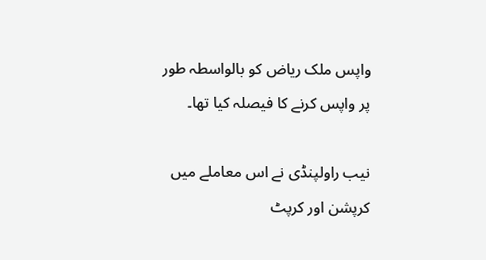واپس ملک ریاض کو بالواسطہ طور پر واپس کرنے کا فیصلہ کیا تھا۔

نیب راولپنڈی نے اس معاملے میں کرپشن اور کرپٹ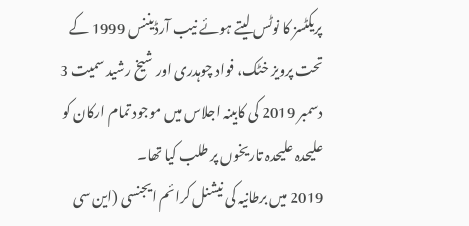پریکٹسز کا نوٹس لیتے ہوئے نیب آرڈیننس 1999 کے تحت پرویز خٹک، فواد چوہدری اور شیخ رشید سمیت 3 دسمبر 2019 کی کابینہ اجلاس میں موجود تمام ارکان کو علیحدہ علیحدہ تاریخوں پر طلب کیا تھا۔
2019 میں برطانیہ کی نیشنل کرائم ایجنسی (این سی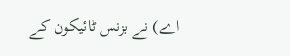اے) نے بزنس ٹائیکون کے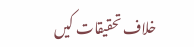خلاف تحقیقات کیں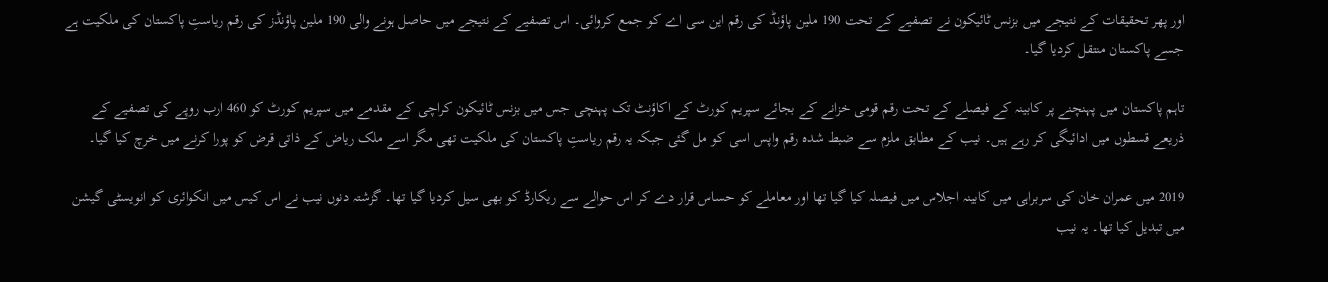اور پھر تحقیقات کے نتیجے میں بزنس ٹائیکون نے تصفیے کے تحت 190 ملین پاؤنڈ کی رقم این سی اے کو جمع کروائی۔ اس تصفیے کے نتیجے میں حاصل ہونے والی 190 ملین پاؤنڈز کی رقم ریاستِ پاکستان کی ملکیت ہے جسے پاکستان منتقل کردیا گیا۔

تاہم پاکستان میں پہنچنے پر کابینہ کے فیصلے کے تحت رقم قومی خزانے کے بجائے سپریم کورٹ کے اکاؤنٹ تک پہنچی جس میں بزنس ٹائیکون کراچی کے مقدمے میں سپریم کورٹ کو 460 ارب روپے کی تصفیے کے ذریعے قسطوں میں ادائیگی کر رہے ہیں۔ نیب کے مطابق ملزم سے ضبط شدہ رقم واپس اسی کو مل گئی جبکہ یہ رقم ریاستِ پاکستان کی ملکیت تھی مگر اسے ملک ریاض کے ذاتی قرض کو پورا کرنے میں خرچ کیا گیا۔

2019 میں عمران خان کی سربراہی میں کابینہ اجلاس میں فیصلہ کیا گیا تھا اور معاملے کو حساس قرار دے کر اس حوالے سے ریکارڈ کو بھی سیل کردیا گیا تھا۔ گزشتہ دنوں نیب نے اس کیس میں انکوائری کو انویسٹی گیشن میں تبدیل کیا تھا۔ یہ نیب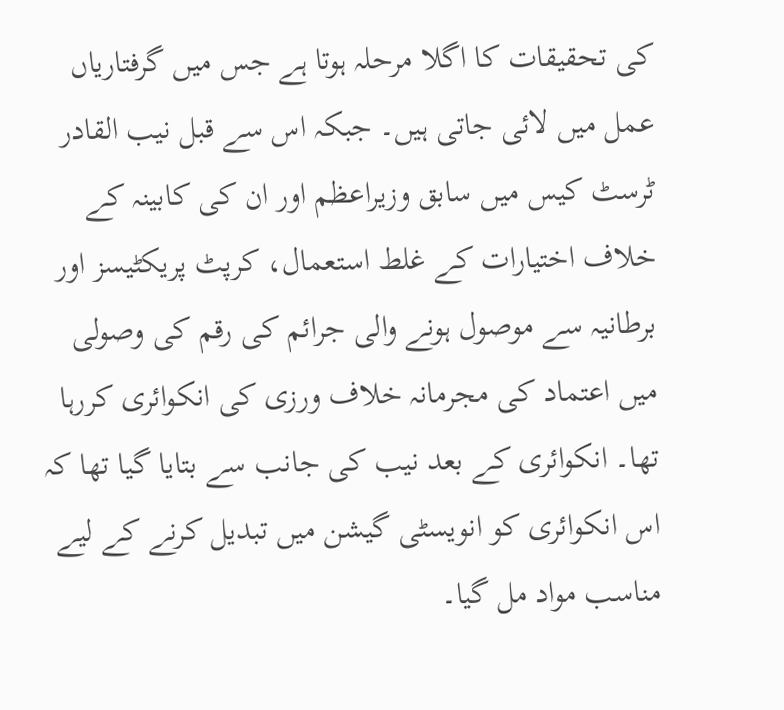کی تحقیقات کا اگلا مرحلہ ہوتا ہے جس میں گرفتاریاں عمل میں لائی جاتی ہیں۔ جبکہ اس سے قبل نیب القادر ٹرسٹ کیس میں سابق وزیراعظم اور ان کی کابینہ کے خلاف اختیارات کے غلط استعمال، کرپٹ پریکٹیسز اور برطانیہ سے موصول ہونے والی جرائم کی رقم کی وصولی میں اعتماد کی مجرمانہ خلاف ورزی کی انکوائری کررہا تھا۔ انکوائری کے بعد نیب کی جانب سے بتایا گیا تھا کہ اس انکوائری کو انویسٹی گیشن میں تبدیل کرنے کے لیے مناسب مواد مل گیا۔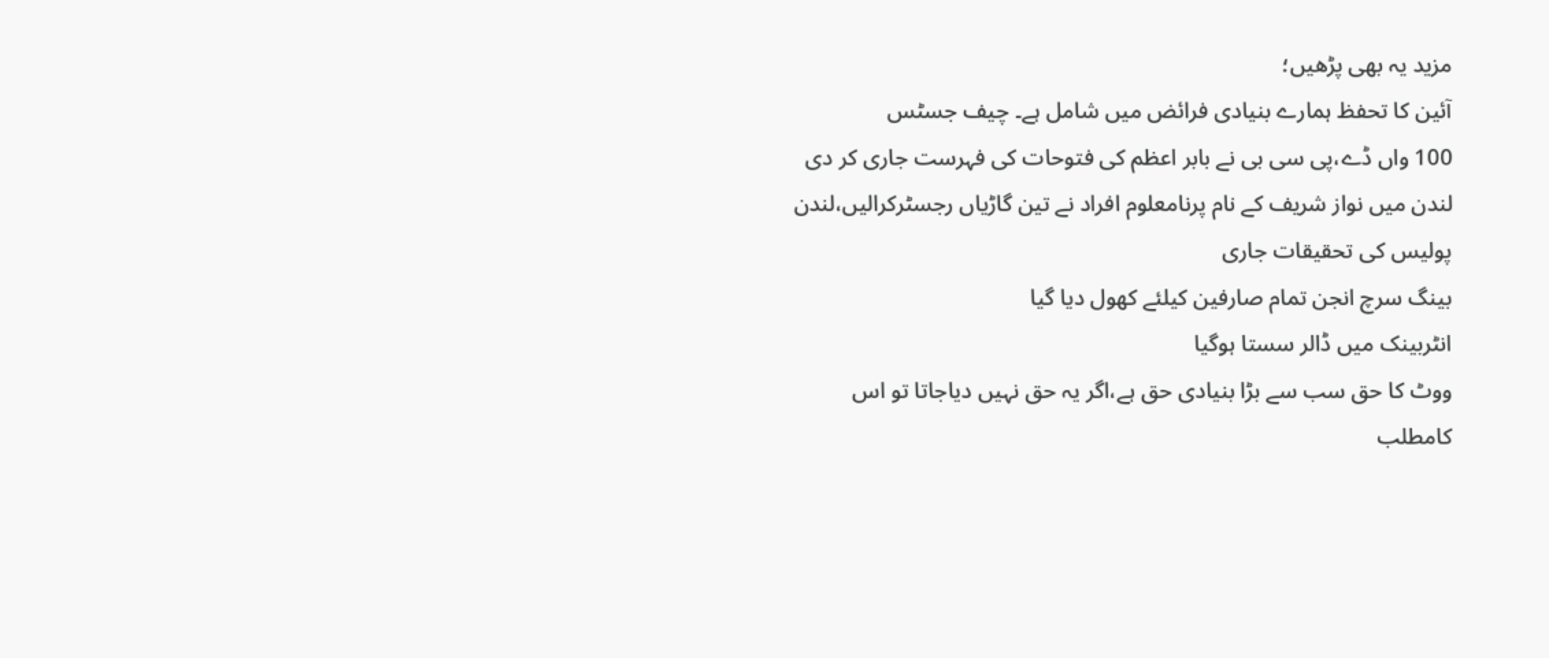مزید یہ بھی پڑھیں؛
آئین کا تحفظ ہمارے بنیادی فرائض میں شامل ہے۔ چیف جسٹس
100 واں ڈے،پی سی بی نے بابر اعظم کی فتوحات کی فہرست جاری کر دی
لندن میں نواز شریف کے نام پرنامعلوم افراد نے تین گاڑیاں رجسٹرکرالیں،لندن پولیس کی تحقیقات جاری
بینگ سرچ انجن تمام صارفین کیلئے کھول دیا گیا
انٹربینک میں ڈالر سستا ہوگیا
ووٹ کا حق سب سے بڑا بنیادی حق ہے،اگر یہ حق نہیں دیاجاتا تو اس کامطلب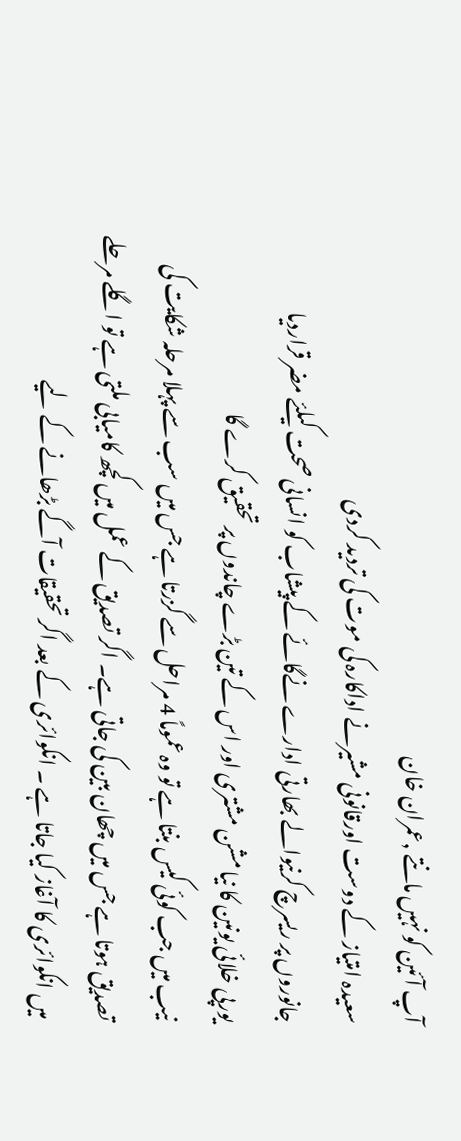آپ آئین کو نہیں مانتے ,عمران خان
سعیدہ امتیاز کے دوست اورقانونی مشیرنے اداکارہ کی موت کی تردید کردی
جانوروں پر ریسرچ کرنیوالے بھارتی ادارے نےگائے کے پیشاب کو انسانی صحت کیلئے مضر قراردیا
یورپی خلائی یونین کا نیا مشن مشتری اور اس کے تین بڑے چاندوں پر تحقیق کرے گا
نیب میں جب کوئی کیس بنتا ہے تو وہ عموماً 4 مراحل سے گزرتا ہے جس میں سب سے پہلا مرحلہ شکایت کی تصدیق ہوتا ہے جس میں چھان بین کی جاتی ہے۔ اگر تصدیق کے عمل میں کچھ کامیابی ملتی ہے تو اگلے مرحلے میں انکوائری کا آغاز کیا جاتا ہے ۔ انکوائری کے بعد اگر تحقیقات آگے بڑھانے کے لیے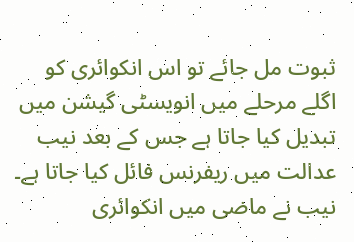ثبوت مل جائے تو اس انکوائری کو اگلے مرحلے میں انویسٹی گیشن میں تبدیل کیا جاتا ہے جس کے بعد نیب عدالت میں ریفرنس فائل کیا جاتا ہے۔ نیب نے ماضی میں انکوائری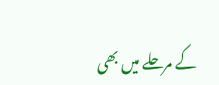کے مرحلے میں بھی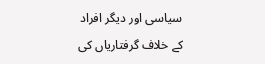سیاسی اور دیگر افراد کے خلاف گرفتاریاں کی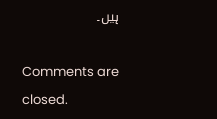ہیں۔

Comments are closed.